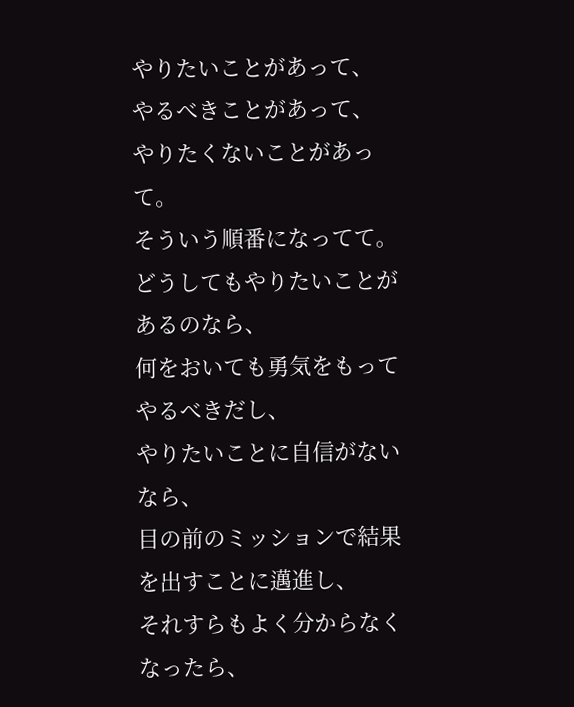やりたいことがあって、
やるべきことがあって、
やりたくないことがあって。
そういう順番になってて。
どうしてもやりたいことがあるのなら、
何をおいても勇気をもってやるべきだし、
やりたいことに自信がないなら、
目の前のミッションで結果を出すことに邁進し、
それすらもよく分からなくなったら、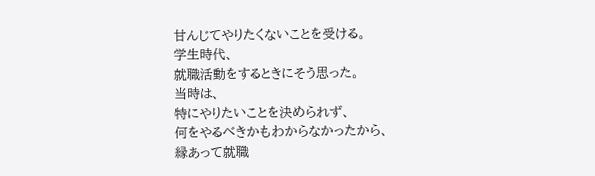甘んじてやりたくないことを受ける。
学生時代、
就職活動をするときにそう思った。
当時は、
特にやりたいことを決められず、
何をやるべきかもわからなかったから、
縁あって就職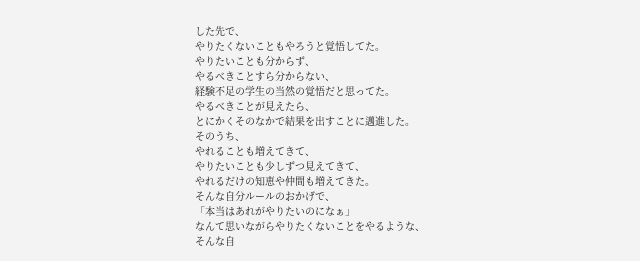した先で、
やりたくないこともやろうと覚悟してた。
やりたいことも分からず、
やるべきことすら分からない、
経験不足の学生の当然の覚悟だと思ってた。
やるべきことが見えたら、
とにかくそのなかで結果を出すことに邁進した。
そのうち、
やれることも増えてきて、
やりたいことも少しずつ見えてきて、
やれるだけの知恵や仲間も増えてきた。
そんな自分ルールのおかげで、
「本当はあれがやりたいのになぁ」
なんて思いながらやりたくないことをやるような、
そんな自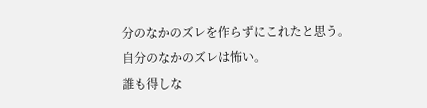分のなかのズレを作らずにこれたと思う。
自分のなかのズレは怖い。
誰も得しな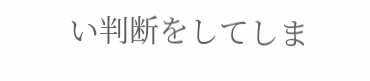い判断をしてしま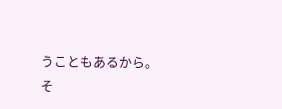うこともあるから。
そ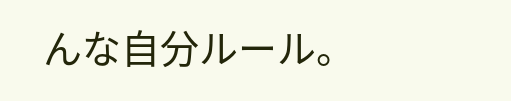んな自分ルール。